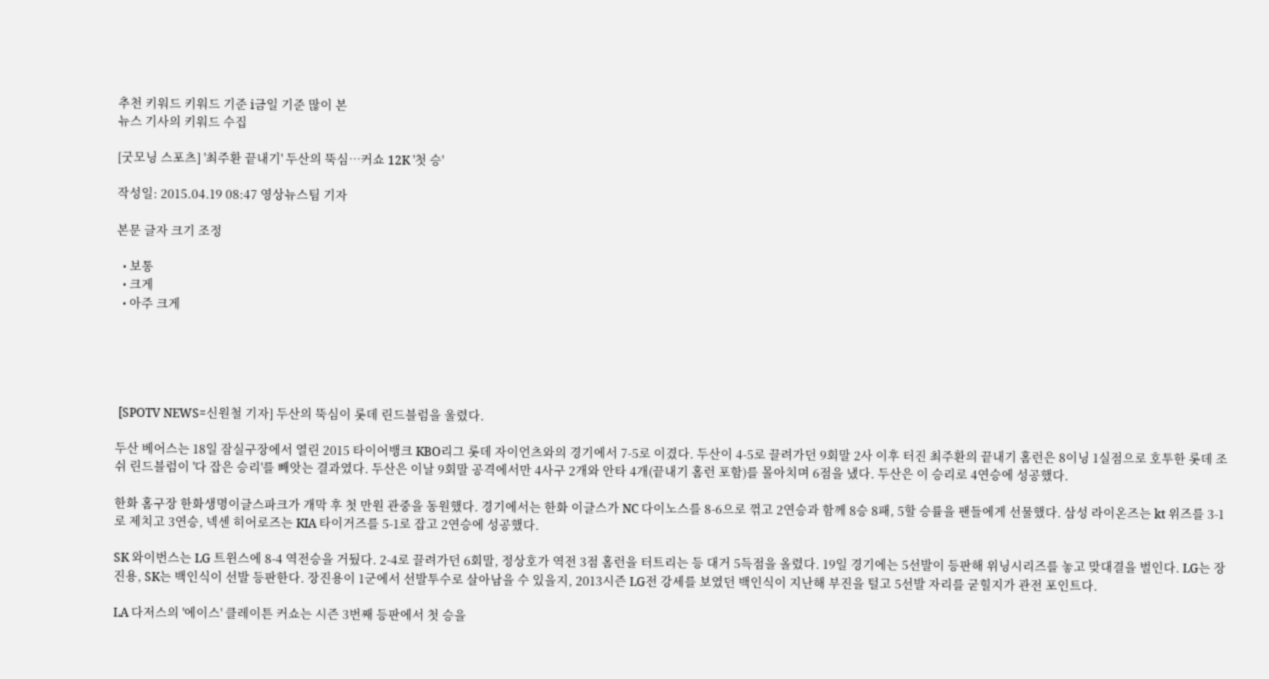추천 키워드 키워드 기준 i금일 기준 많이 본
뉴스 기사의 키워드 수집

[굿모닝 스포츠] '최주환 끝내기' 두산의 뚝심…커쇼 12K '첫 승'

작성일: 2015.04.19 08:47 영상뉴스팀 기자

본문 글자 크기 조정

  • 보통
  • 크게
  • 아주 크게





 [SPOTV NEWS=신원철 기자] 두산의 뚝심이 롯데 린드블럼을 울렸다.

두산 베어스는 18일 잠실구장에서 열린 2015 타이어뱅크 KBO리그 롯데 자이언츠와의 경기에서 7-5로 이겼다. 두산이 4-5로 끌려가던 9회말 2사 이후 터진 최주환의 끝내기 홈런은 8이닝 1실점으로 호투한 롯데 조쉬 린드블럼이 '다 잡은 승리'를 빼앗는 결과였다. 두산은 이날 9회말 공격에서만 4사구 2개와 안타 4개(끝내기 홈런 포함)를 몰아치며 6점을 냈다. 두산은 이 승리로 4연승에 성공했다.

한화 홈구장 한화생명이글스파크가 개막 후 첫 만원 관중을 동원했다. 경기에서는 한화 이글스가 NC 다이노스를 8-6으로 꺾고 2연승과 함께 8승 8패, 5할 승률을 팬들에게 선물했다. 삼성 라이온즈는 kt 위즈를 3-1로 제치고 3연승, 넥센 히어로즈는 KIA 타이거즈를 5-1로 잡고 2연승에 성공했다.

SK 와이번스는 LG 트윈스에 8-4 역전승을 거뒀다. 2-4로 끌려가던 6회말, 정상호가 역전 3점 홈런을 터트리는 등 대거 5득점을 올렸다. 19일 경기에는 5선발이 등판해 위닝시리즈를 놓고 맞대결을 벌인다. LG는 장진용, SK는 백인식이 선발 등판한다. 장진용이 1군에서 선발투수로 살아남을 수 있을지, 2013시즌 LG전 강세를 보였던 백인식이 지난해 부진을 털고 5선발 자리를 굳힐지가 관전 포인트다.

LA 다저스의 '에이스' 클레이튼 커쇼는 시즌 3번째 등판에서 첫 승을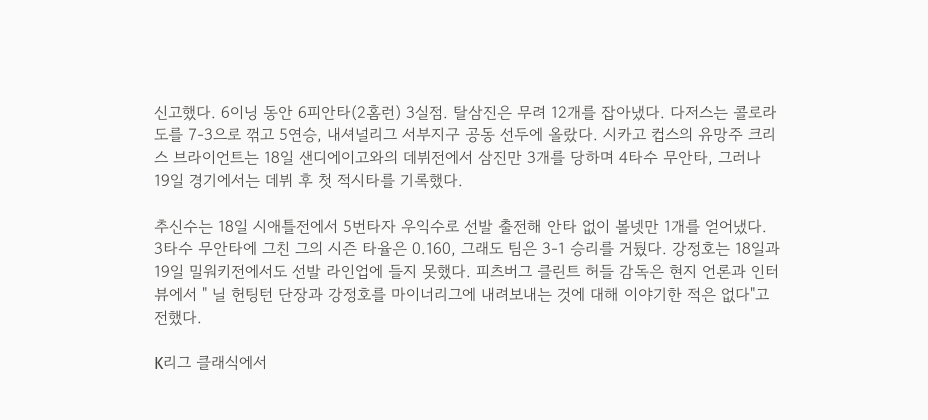신고했다. 6이닝 동안 6피안타(2홈런) 3실점. 탈삼진은 무려 12개를 잡아냈다. 다저스는 콜로라도를 7-3으로 꺾고 5연승, 내셔널리그 서부지구 공동 선두에 올랐다. 시카고 컵스의 유망주 크리스 브라이언트는 18일 샌디에이고와의 데뷔전에서 삼진만 3개를 당하며 4타수 무안타, 그러나 19일 경기에서는 데뷔 후 첫 적시타를 기록했다.

추신수는 18일 시애틀전에서 5번타자 우익수로 선발 출전해 안타 없이 볼넷만 1개를 얻어냈다. 3타수 무안타에 그친 그의 시즌 타율은 0.160, 그래도 팀은 3-1 승리를 거뒀다. 강정호는 18일과 19일 밀워키전에서도 선발 라인업에 들지 못했다. 피츠버그 클린트 허들 감독은 현지 언론과 인터뷰에서 " 닐 헌팅턴 단장과 강정호를 마이너리그에 내려보내는 것에 대해 이야기한 적은 없다"고 전했다.

K리그 클래식에서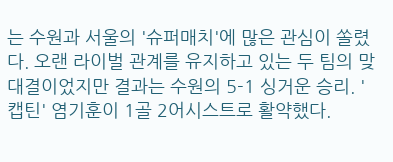는 수원과 서울의 '슈퍼매치'에 많은 관심이 쏠렸다. 오랜 라이벌 관계를 유지하고 있는 두 팀의 맞대결이었지만 결과는 수원의 5-1 싱거운 승리. '캡틴' 염기훈이 1골 2어시스트로 활약했다.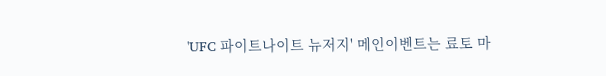'UFC 파이트나이트 뉴저지' 메인이벤트는 료토 마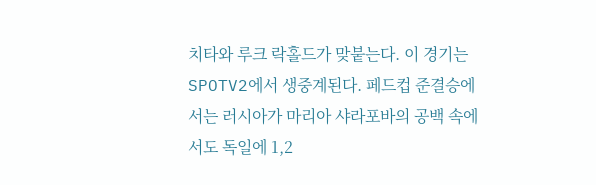치타와 루크 락홀드가 맞붙는다. 이 경기는 SPOTV2에서 생중계된다. 페드컵 준결승에서는 러시아가 마리아 샤라포바의 공백 속에서도 독일에 1,2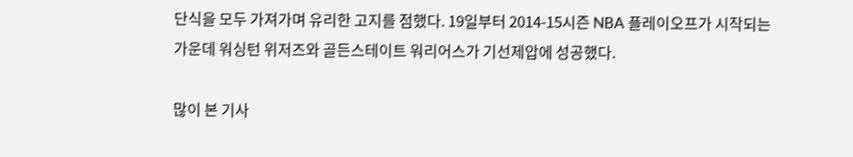단식을 모두 가져가며 유리한 고지를 점했다. 19일부터 2014-15시즌 NBA 플레이오프가 시작되는 가운데 워싱턴 위저즈와 골든스테이트 워리어스가 기선제압에 성공했다.

많이 본 기사